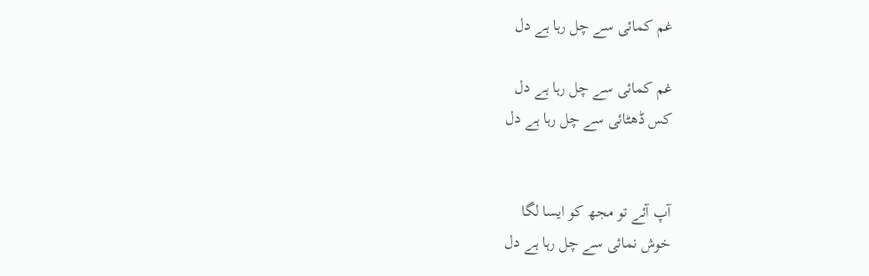غم کمائی سے چل رہا ہے دل

غم کمائی سے چل رہا ہے دل
کس ڈھٹائی سے چل رہا ہے دل


آپ آئے تو مجھ کو ایسا لگا
خوش نمائی سے چل رہا ہے دل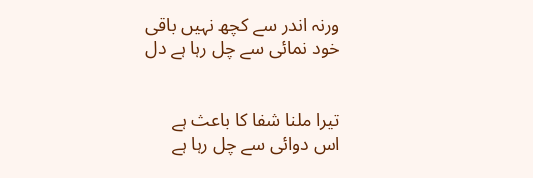ورنہ اندر سے کچھ نہیں باقی
خود نمائی سے چل رہا ہے دل


تیرا ملنا شفا کا باعث ہے
اس دوائی سے چل رہا ہے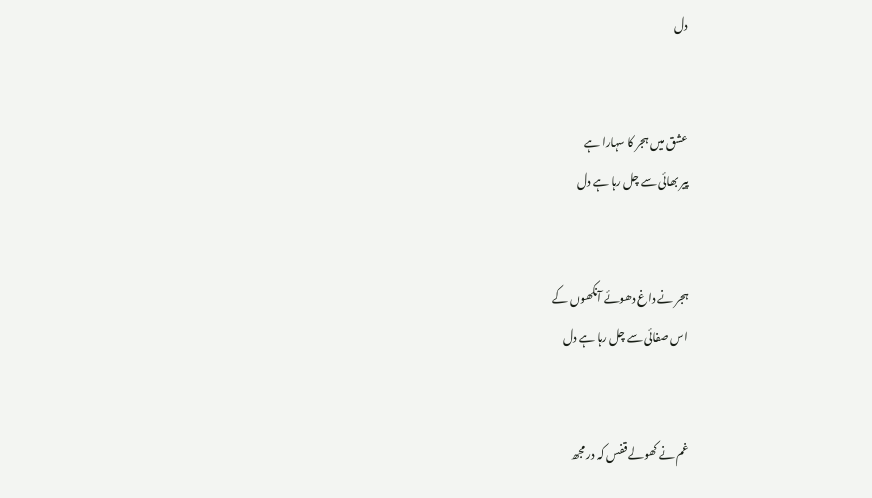دل


عشق میں ہجر کا سہارا ہے
پیر بھائی سے چل رہا ہے دل


ہجر نے داغ دھوئے آنکھوں کے
اس صفائی سے چل رہا ہے دل


غم نے کھولے قفس کہ در مجھ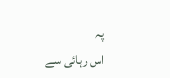پہ
اس رہائی سے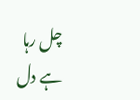چل رہا ہے دل